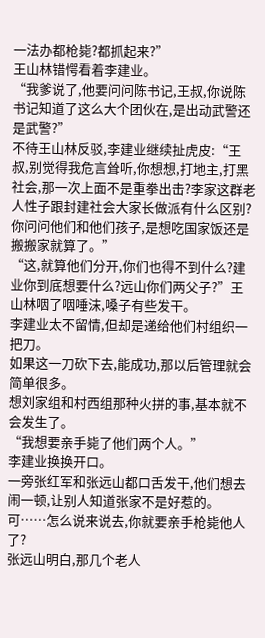一法办都枪毙?都抓起来?”
王山林错愕看着李建业。
“我爹说了,他要问问陈书记,王叔,你说陈书记知道了这么大个团伙在,是出动武警还是武警?”
不待王山林反驳,李建业继续扯虎皮:“王叔,别觉得我危言耸听,你想想,打地主,打黑社会,那一次上面不是重拳出击?李家这群老人性子跟封建社会大家长做派有什么区别?你问问他们和他们孩子,是想吃国家饭还是搬搬家就算了。”
“这,就算他们分开,你们也得不到什么?建业你到底想要什么?远山你们两父子?”王山林咽了咽唾沫,嗓子有些发干。
李建业太不留情,但却是递给他们村组织一把刀。
如果这一刀砍下去,能成功,那以后管理就会简单很多。
想刘家组和村西组那种火拼的事,基本就不会发生了。
“我想要亲手毙了他们两个人。”
李建业换换开口。
一旁张红军和张远山都口舌发干,他们想去闹一顿,让别人知道张家不是好惹的。
可……怎么说来说去,你就要亲手枪毙他人了?
张远山明白,那几个老人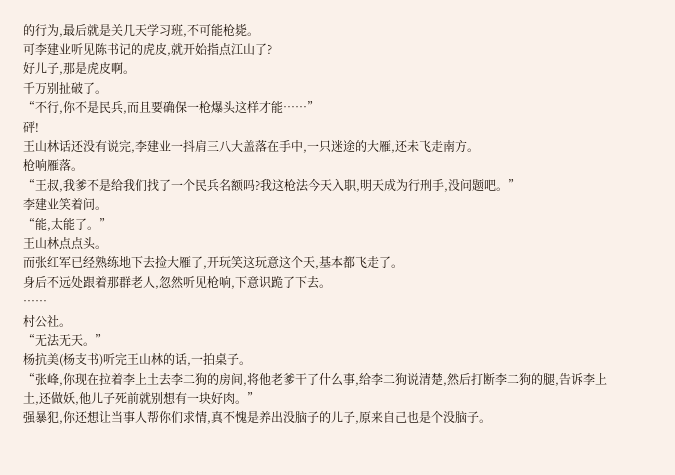的行为,最后就是关几天学习班,不可能枪毙。
可李建业听见陈书记的虎皮,就开始指点江山了?
好儿子,那是虎皮啊。
千万别扯破了。
“不行,你不是民兵,而且要确保一枪爆头这样才能……”
砰!
王山林话还没有说完,李建业一抖肩三八大盖落在手中,一只迷途的大雁,还未飞走南方。
枪响雁落。
“王叔,我爹不是给我们找了一个民兵名额吗?我这枪法今天入职,明天成为行刑手,没问题吧。”
李建业笑着问。
“能,太能了。”
王山林点点头。
而张红军已经熟练地下去捡大雁了,开玩笑这玩意这个天,基本都飞走了。
身后不远处跟着那群老人,忽然听见枪响,下意识跪了下去。
……
村公社。
“无法无天。”
杨抗美(杨支书)听完王山林的话,一拍桌子。
“张峰,你现在拉着李上土去李二狗的房间,将他老爹干了什么事,给李二狗说清楚,然后打断李二狗的腿,告诉李上土,还做妖,他儿子死前就别想有一块好肉。”
强暴犯,你还想让当事人帮你们求情,真不愧是养出没脑子的儿子,原来自己也是个没脑子。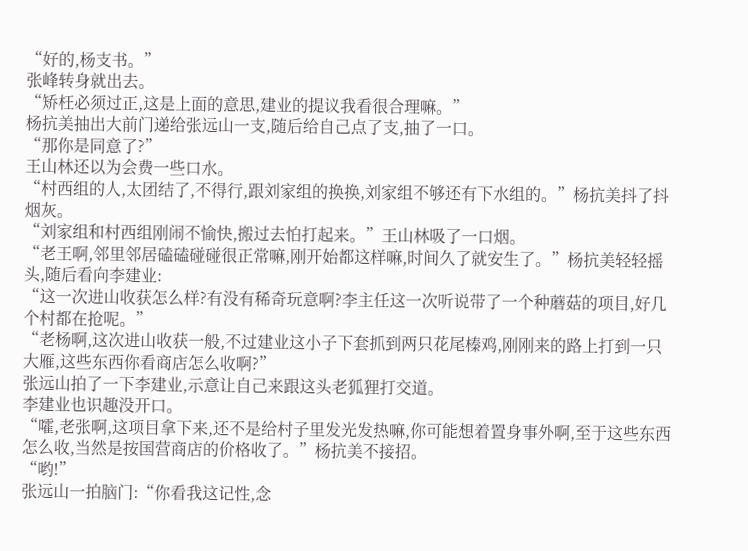“好的,杨支书。”
张峰转身就出去。
“矫枉必须过正,这是上面的意思,建业的提议我看很合理嘛。”
杨抗美抽出大前门递给张远山一支,随后给自己点了支,抽了一口。
“那你是同意了?”
王山林还以为会费一些口水。
“村西组的人,太团结了,不得行,跟刘家组的换换,刘家组不够还有下水组的。”杨抗美抖了抖烟灰。
“刘家组和村西组刚闹不愉快,搬过去怕打起来。”王山林吸了一口烟。
“老王啊,邻里邻居磕磕碰碰很正常嘛,刚开始都这样嘛,时间久了就安生了。”杨抗美轻轻摇头,随后看向李建业:
“这一次进山收获怎么样?有没有稀奇玩意啊?李主任这一次听说带了一个种蘑菇的项目,好几个村都在抢呢。”
“老杨啊,这次进山收获一般,不过建业这小子下套抓到两只花尾榛鸡,刚刚来的路上打到一只大雁,这些东西你看商店怎么收啊?”
张远山拍了一下李建业,示意让自己来跟这头老狐狸打交道。
李建业也识趣没开口。
“嚯,老张啊,这项目拿下来,还不是给村子里发光发热嘛,你可能想着置身事外啊,至于这些东西怎么收,当然是按国营商店的价格收了。”杨抗美不接招。
“哟!”
张远山一拍脑门:“你看我这记性,念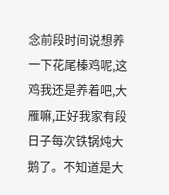念前段时间说想养一下花尾榛鸡呢,这鸡我还是养着吧,大雁嘛,正好我家有段日子每次铁锅炖大鹅了。不知道是大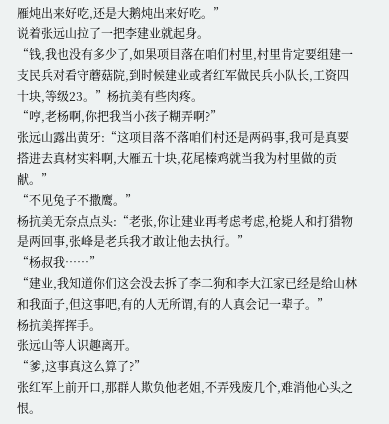雁炖出来好吃,还是大鹅炖出来好吃。”
说着张远山拉了一把李建业就起身。
“钱,我也没有多少了,如果项目落在咱们村里,村里肯定要组建一支民兵对看守蘑菇院,到时候建业或者红军做民兵小队长,工资四十块,等级23。”杨抗美有些肉疼。
“哼,老杨啊,你把我当小孩子糊弄啊?”
张远山露出黄牙:“这项目落不落咱们村还是两码事,我可是真要搭进去真材实料啊,大雁五十块,花尾榛鸡就当我为村里做的贡献。”
“不见兔子不撒鹰。”
杨抗美无奈点点头:“老张,你让建业再考虑考虑,枪毙人和打猎物是两回事,张峰是老兵我才敢让他去执行。”
“杨叔我……”
“建业,我知道你们这会没去拆了李二狗和李大江家已经是给山林和我面子,但这事吧,有的人无所谓,有的人真会记一辈子。”
杨抗美挥挥手。
张远山等人识趣离开。
“爹,这事真这么算了?”
张红军上前开口,那群人欺负他老姐,不弄残废几个,难消他心头之恨。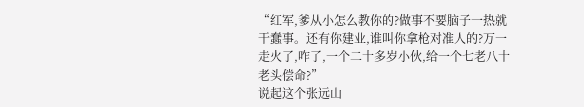“红军,爹从小怎么教你的?做事不要脑子一热就干蠢事。还有你建业,谁叫你拿枪对准人的?万一走火了,咋了,一个二十多岁小伙,给一个七老八十老头偿命?”
说起这个张远山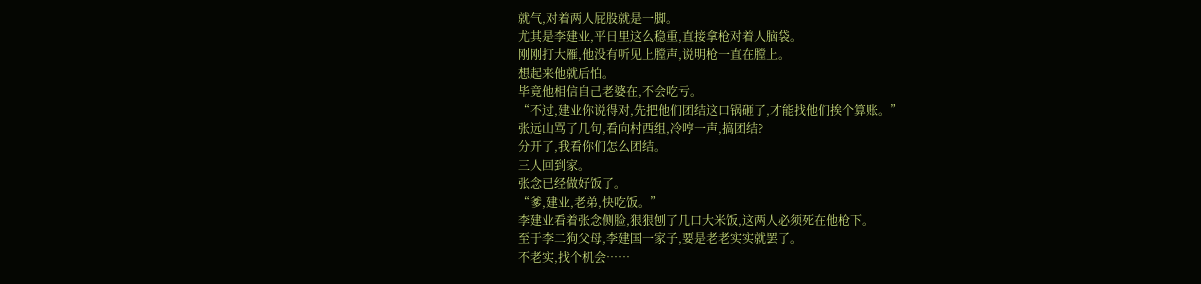就气,对着两人屁股就是一脚。
尤其是李建业,平日里这么稳重,直接拿枪对着人脑袋。
刚刚打大雁,他没有听见上膛声,说明枪一直在膛上。
想起来他就后怕。
毕竟他相信自己老婆在,不会吃亏。
“不过,建业你说得对,先把他们团结这口锅砸了,才能找他们挨个算账。”
张远山骂了几句,看向村西组,冷哼一声,搞团结?
分开了,我看你们怎么团结。
三人回到家。
张念已经做好饭了。
“爹,建业,老弟,快吃饭。”
李建业看着张念侧脸,狠狠刨了几口大米饭,这两人必须死在他枪下。
至于李二狗父母,李建国一家子,要是老老实实就罢了。
不老实,找个机会……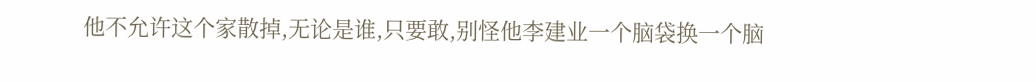他不允许这个家散掉,无论是谁,只要敢,别怪他李建业一个脑袋换一个脑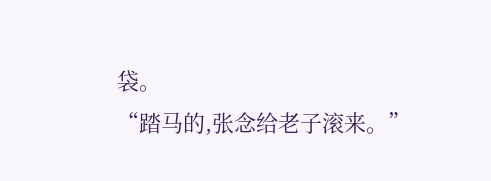袋。
“踏马的,张念给老子滚来。”